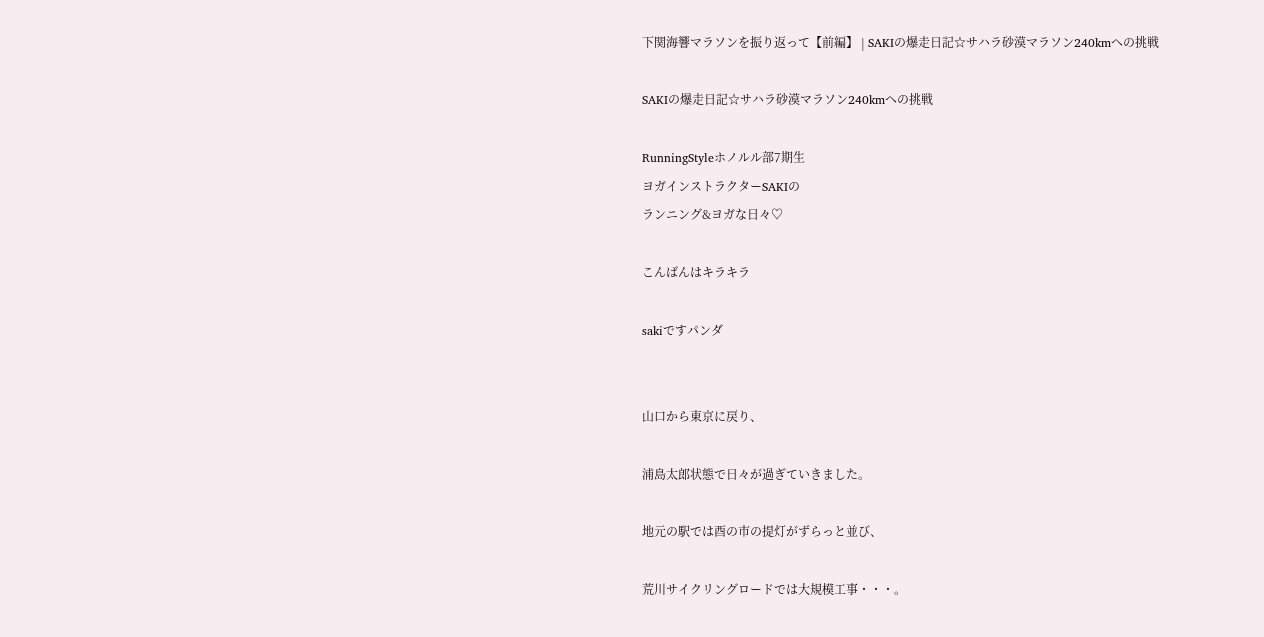下関海響マラソンを振り返って【前編】 | SAKIの爆走日記☆サハラ砂漠マラソン240kmへの挑戦

SAKIの爆走日記☆サハラ砂漠マラソン240kmへの挑戦

RunningStyleホノルル部7期生
ヨガインストラクターSAKIの
ランニング&ヨガな日々♡

こんばんはキラキラ

sakiですパンダ


山口から東京に戻り、

浦島太郎状態で日々が過ぎていきました。

地元の駅では酉の市の提灯がずらっと並び、

荒川サイクリングロードでは大規模工事・・・。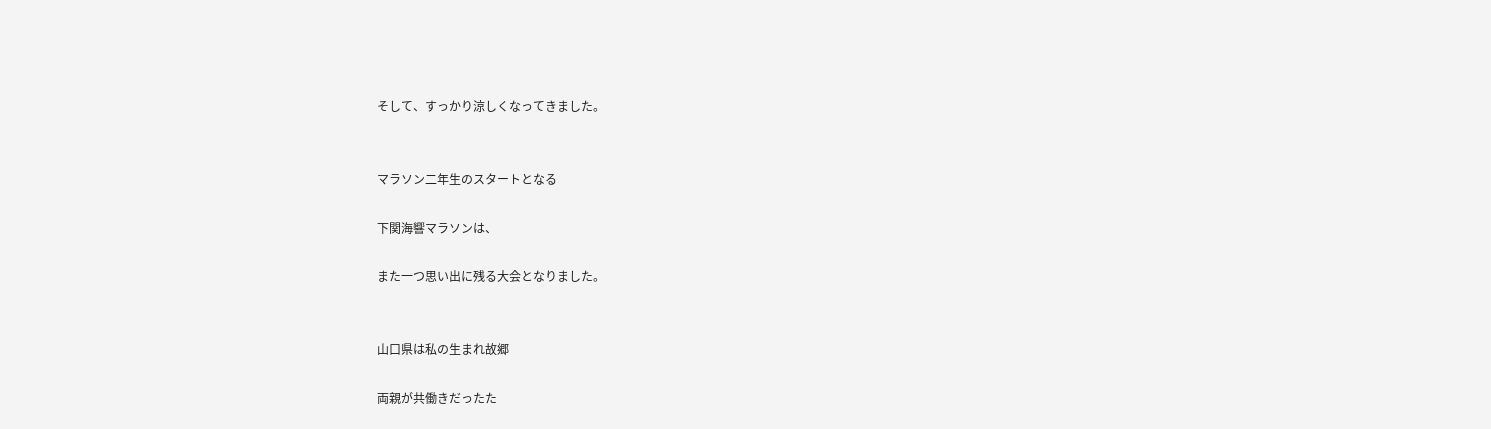そして、すっかり涼しくなってきました。


マラソン二年生のスタートとなる

下関海響マラソンは、

また一つ思い出に残る大会となりました。


山口県は私の生まれ故郷

両親が共働きだったた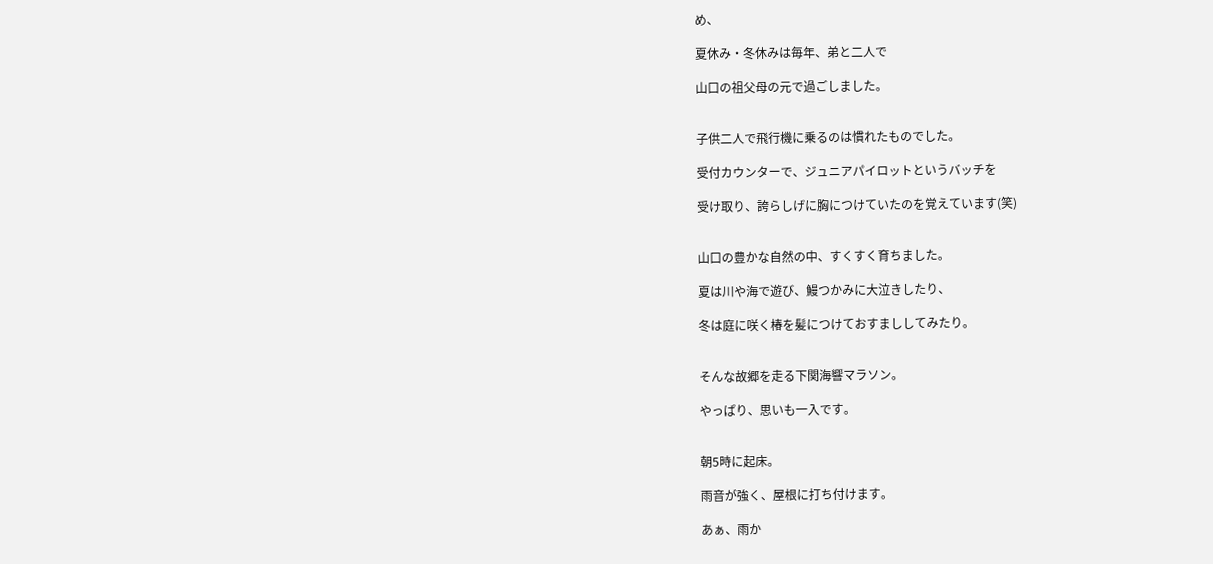め、

夏休み・冬休みは毎年、弟と二人で

山口の祖父母の元で過ごしました。


子供二人で飛行機に乗るのは慣れたものでした。

受付カウンターで、ジュニアパイロットというバッチを

受け取り、誇らしげに胸につけていたのを覚えています(笑)


山口の豊かな自然の中、すくすく育ちました。

夏は川や海で遊び、鰻つかみに大泣きしたり、

冬は庭に咲く椿を髪につけておすまししてみたり。


そんな故郷を走る下関海響マラソン。

やっぱり、思いも一入です。


朝5時に起床。

雨音が強く、屋根に打ち付けます。

あぁ、雨か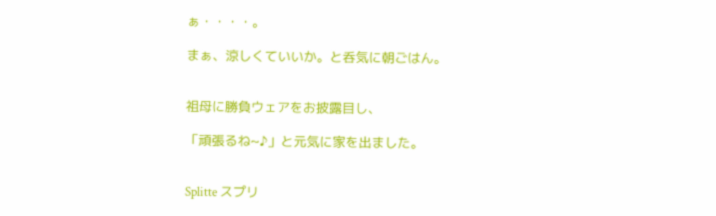ぁ・・・・。

まぁ、涼しくていいか。と呑気に朝ごはん。


祖母に勝負ウェアをお披露目し、

「頑張るね~♪」と元気に家を出ました。


Splitte スプリ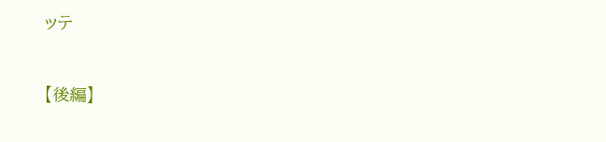ッテ


【後編】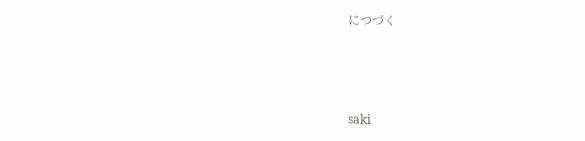につづく



saki